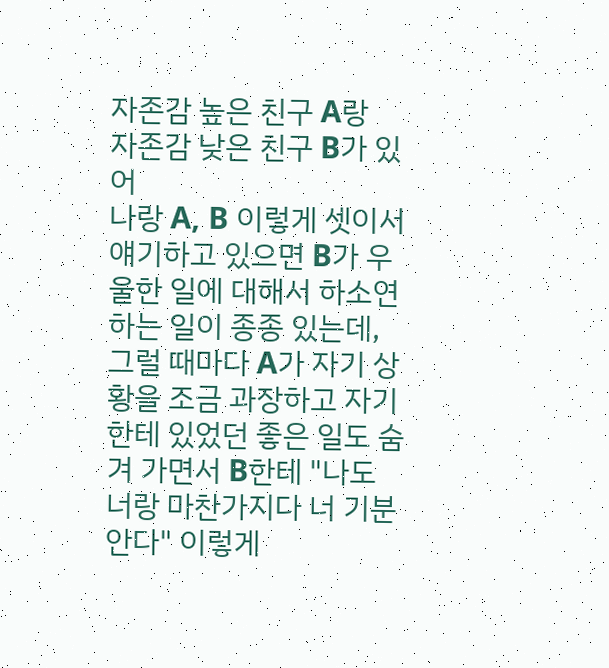자존감 높은 친구 A랑
자존감 낮은 친구 B가 있어
나랑 A, B 이렇게 셋이서 얘기하고 있으면 B가 우울한 일에 대해서 하소연하는 일이 종종 있는데, 그럴 때마다 A가 자기 상황을 조금 과장하고 자기한테 있었던 좋은 일도 숨겨 가면서 B한테 "나도 너랑 마찬가지다 너 기분 안다" 이렇게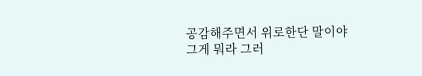공감해주면서 위로한단 말이야
그게 뭐라 그러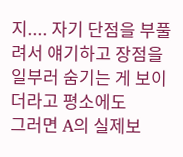지.... 자기 단점을 부풀려서 얘기하고 장점을 일부러 숨기는 게 보이더라고 평소에도
그러면 A의 실제보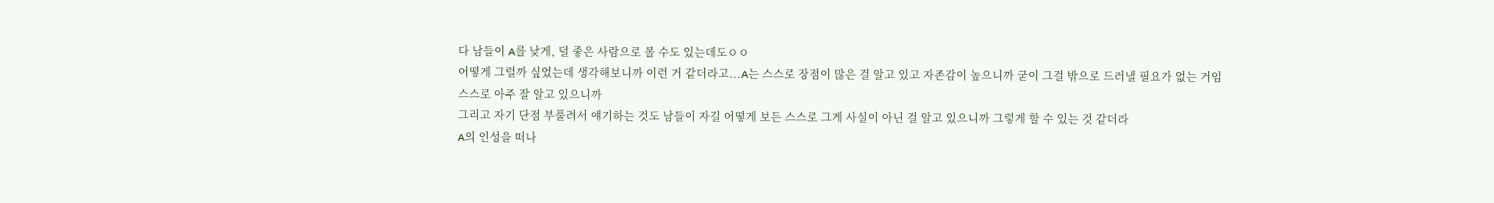다 남들이 A를 낮게, 덜 좋은 사람으로 볼 수도 있는데도ㅇㅇ
어떻게 그럴까 싶었는데 생각해보니까 이런 거 같더라고...A는 스스로 장점이 많은 걸 알고 있고 자존감이 높으니까 굳이 그걸 밖으로 드러낼 필요가 없는 거임 스스로 아주 잘 알고 있으니까
그리고 자기 단점 부풀려서 얘기하는 것도 남들이 자길 어떻게 보든 스스로 그게 사실이 아닌 걸 알고 있으니까 그렇게 할 수 있는 것 같더라
A의 인성을 떠나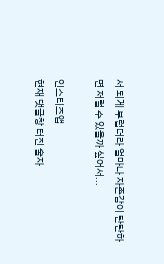서 되게 부럽더라 얼마나 자존감이 탄탄하면 저럴 수 있을까 싶어서...

인스티즈앱
현재 댓글창 터진 술자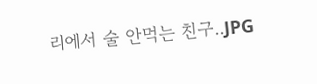리에서 술 안먹는 친구..JPG